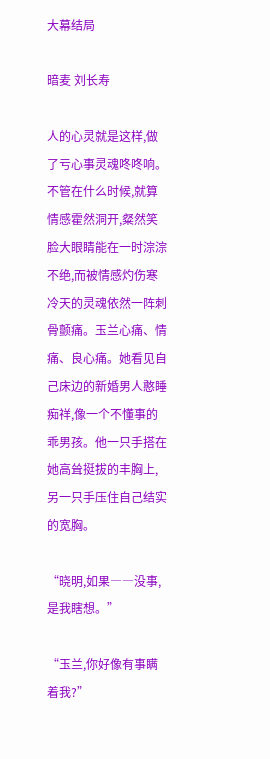大幕结局

暗麦 刘长寿

人的心灵就是这样,做了亏心事灵魂咚咚响。不管在什么时候,就算情感霍然洞开,粲然笑脸大眼睛能在一时淙淙不绝,而被情感灼伤寒冷天的灵魂依然一阵刺骨颤痛。玉兰心痛、情痛、良心痛。她看见自己床边的新婚男人憨睡痴祥,像一个不懂事的乖男孩。他一只手搭在她高耸挺拔的丰胸上,另一只手压住自己结实的宽胸。

“晓明,如果――没事,是我瞎想。”

“玉兰,你好像有事瞒着我?”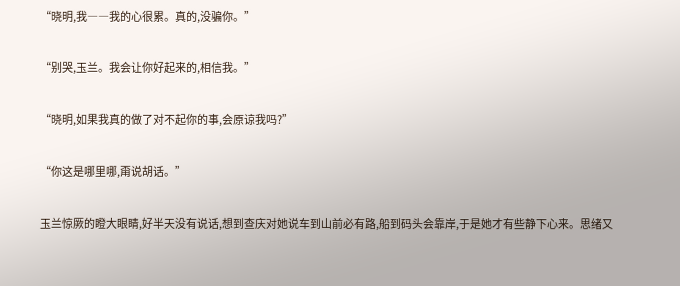“晓明,我――我的心很累。真的,没骗你。”

“别哭,玉兰。我会让你好起来的,相信我。”

“晓明,如果我真的做了对不起你的事,会原谅我吗?”

“你这是哪里哪,甭说胡话。”

玉兰惊厥的瞪大眼睛,好半天没有说话,想到查庆对她说车到山前必有路,船到码头会靠岸,于是她才有些静下心来。思绪又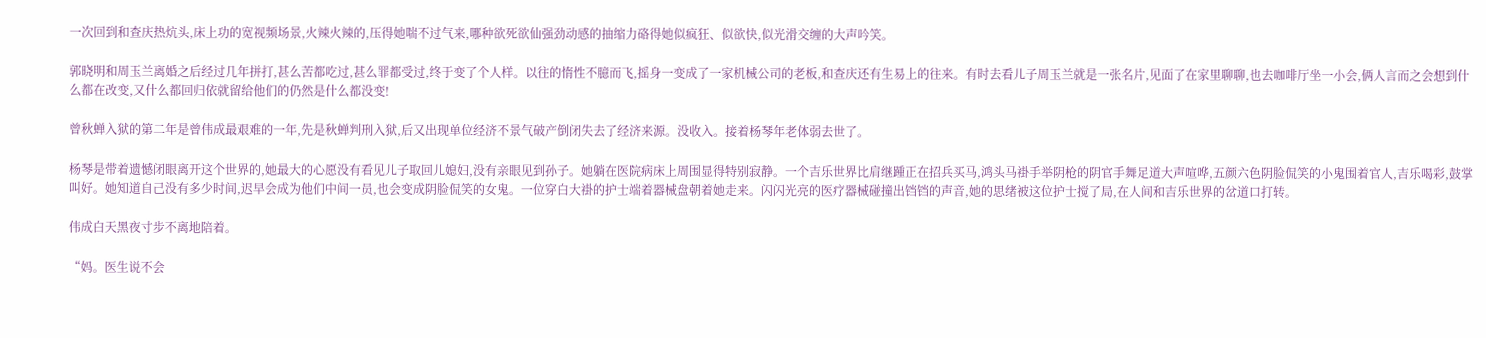一次回到和查庆热炕头,床上功的宽视频场景,火辣火辣的,压得她喘不过气来,哪种欲死欲仙强劲动感的抽缩力硌得她似疯狂、似欲快,似光滑交缠的大声吟笑。

郭晓明和周玉兰离婚之后经过几年拼打,甚么苦都吃过,甚么罪都受过,终于变了个人样。以往的惰性不臆而飞,摇身一变成了一家机械公司的老板,和查庆还有生易上的往来。有时去看儿子周玉兰就是一张名片,见面了在家里聊聊,也去咖啡厅坐一小会,俩人言而之会想到什么都在改变,又什么都回归依就留给他们的仍然是什么都没变!

曾秋蝉入狱的第二年是曾伟成最艰难的一年,先是秋蝉判刑入狱,后又出现单位经济不景气破产倒闭失去了经济来源。没收入。接着杨琴年老体弱去世了。

杨琴是带着遗憾闭眼离开这个世界的,她最大的心愿没有看见儿子取回儿媳妇,没有亲眼见到孙子。她躺在医院病床上周围显得特别寂静。一个吉乐世界比肩继踵正在招兵买马,鸿头马褂手举阴枪的阴官手舞足道大声喧哗,五颜六色阴脸侃笑的小鬼围着官人,吉乐喝彩,鼓掌叫好。她知道自己没有多少时间,迟早会成为他们中间一员,也会变成阴脸侃笑的女鬼。一位穿白大褂的护士端着器械盘朝着她走来。闪闪光亮的医疗器械碰撞出铛铛的声音,她的思绪被这位护士搅了局,在人间和吉乐世界的岔道口打转。

伟成白天黑夜寸步不离地陪着。

“妈。医生说不会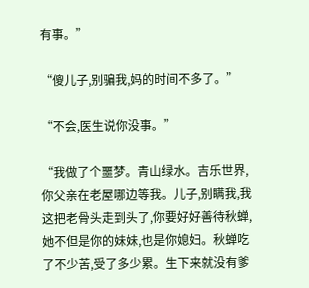有事。”

“傻儿子,别骗我,妈的时间不多了。”

“不会,医生说你没事。”

“我做了个噩梦。青山绿水。吉乐世界,你父亲在老屋哪边等我。儿子,别瞒我,我这把老骨头走到头了,你要好好善待秋蝉,她不但是你的妹妹,也是你媳妇。秋蝉吃了不少苦,受了多少累。生下来就没有爹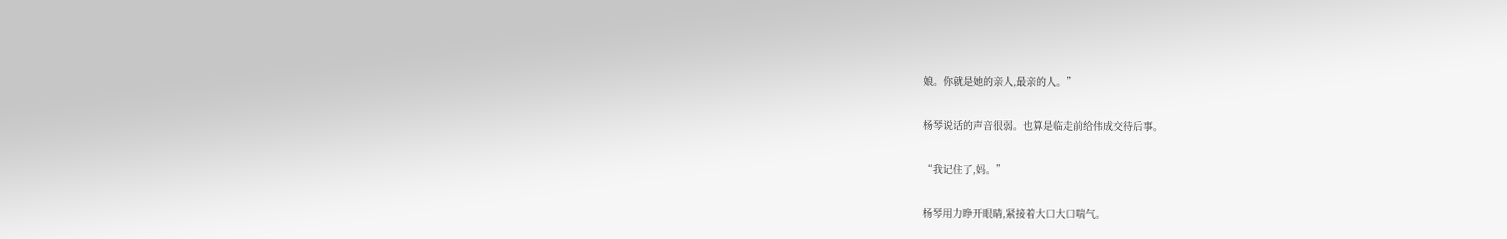娘。你就是她的亲人,最亲的人。”

杨琴说话的声音很弱。也算是临走前给伟成交待后事。

“我记住了,妈。”

杨琴用力睁开眼睛,紧接着大口大口喘气。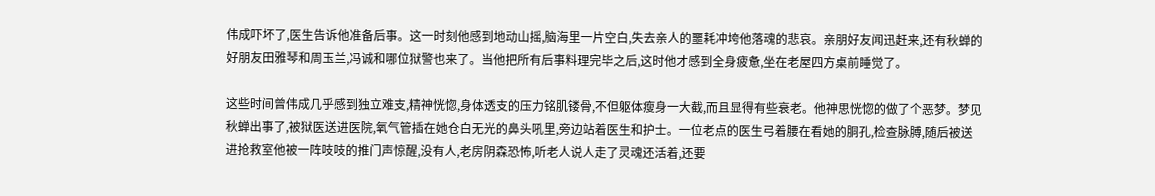伟成吓坏了,医生告诉他准备后事。这一时刻他感到地动山摇,脑海里一片空白,失去亲人的噩耗冲垮他落魂的悲哀。亲朋好友闻迅赶来,还有秋蝉的好朋友田雅琴和周玉兰,冯诚和哪位狱警也来了。当他把所有后事料理完毕之后,这时他才感到全身疲惫,坐在老屋四方桌前睡觉了。

这些时间曾伟成几乎感到独立难支,精神恍惚,身体透支的压力铭肌镂骨,不但躯体瘦身一大截,而且显得有些衰老。他神思恍惚的做了个恶梦。梦见秋蝉出事了,被狱医送进医院,氧气管插在她仓白无光的鼻头吼里,旁边站着医生和护士。一位老点的医生弓着腰在看她的胴孔,检查脉膊,随后被送进抢救室他被一阵吱吱的推门声惊醒,没有人,老房阴森恐怖,听老人说人走了灵魂还活着,还要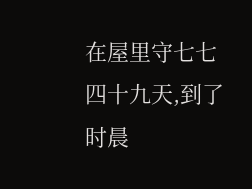在屋里守七七四十九天,到了时晨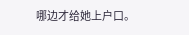哪边才给她上户口。